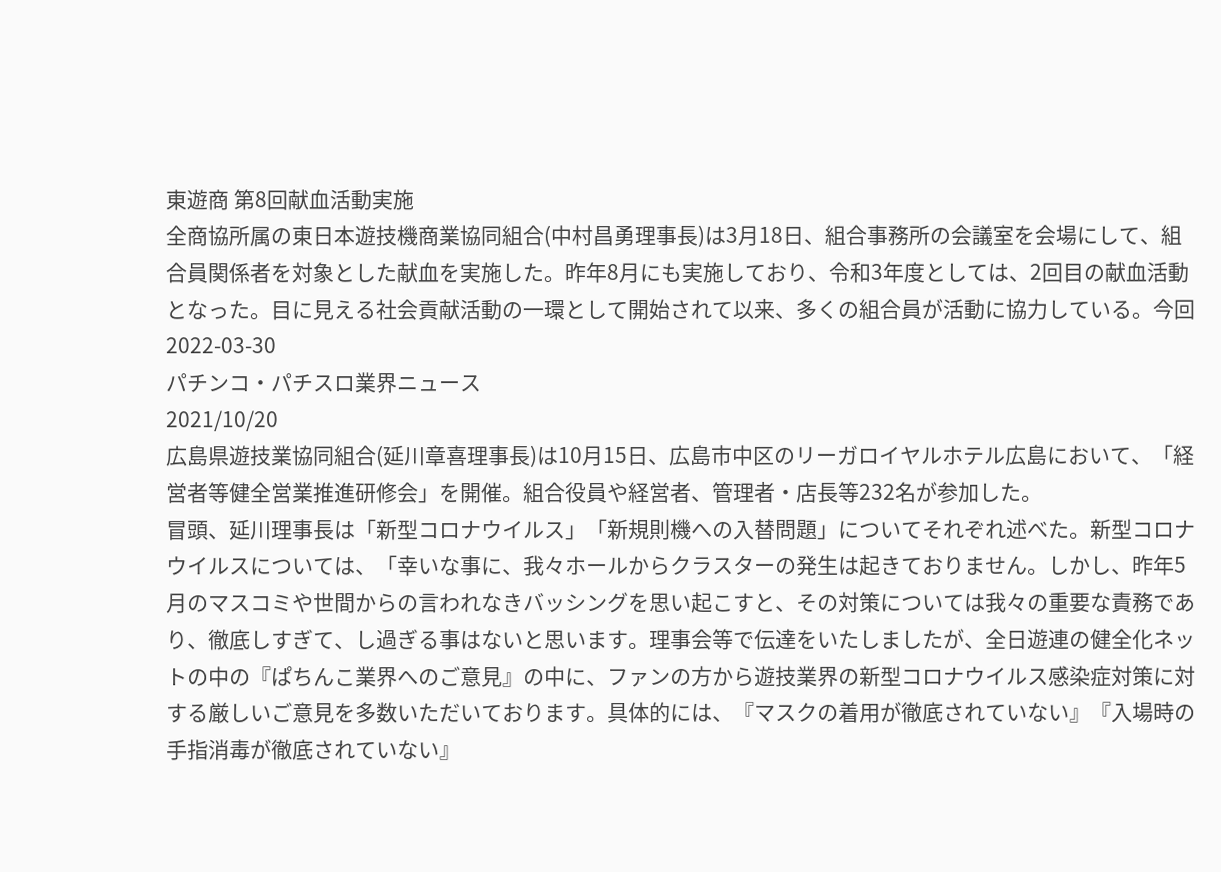東遊商 第8回献血活動実施
全商協所属の東日本遊技機商業協同組合(中村昌勇理事長)は3月18日、組合事務所の会議室を会場にして、組合員関係者を対象とした献血を実施した。昨年8月にも実施しており、令和3年度としては、2回目の献血活動となった。目に見える社会貢献活動の一環として開始されて以来、多くの組合員が活動に協力している。今回
2022-03-30
パチンコ・パチスロ業界ニュース
2021/10/20
広島県遊技業協同組合(延川章喜理事長)は10月15日、広島市中区のリーガロイヤルホテル広島において、「経営者等健全営業推進研修会」を開催。組合役員や経営者、管理者・店長等232名が参加した。
冒頭、延川理事長は「新型コロナウイルス」「新規則機への入替問題」についてそれぞれ述べた。新型コロナウイルスについては、「幸いな事に、我々ホールからクラスターの発生は起きておりません。しかし、昨年5月のマスコミや世間からの言われなきバッシングを思い起こすと、その対策については我々の重要な責務であり、徹底しすぎて、し過ぎる事はないと思います。理事会等で伝達をいたしましたが、全日遊連の健全化ネットの中の『ぱちんこ業界へのご意見』の中に、ファンの方から遊技業界の新型コロナウイルス感染症対策に対する厳しいご意見を多数いただいております。具体的には、『マスクの着用が徹底されていない』『入場時の手指消毒が徹底されていない』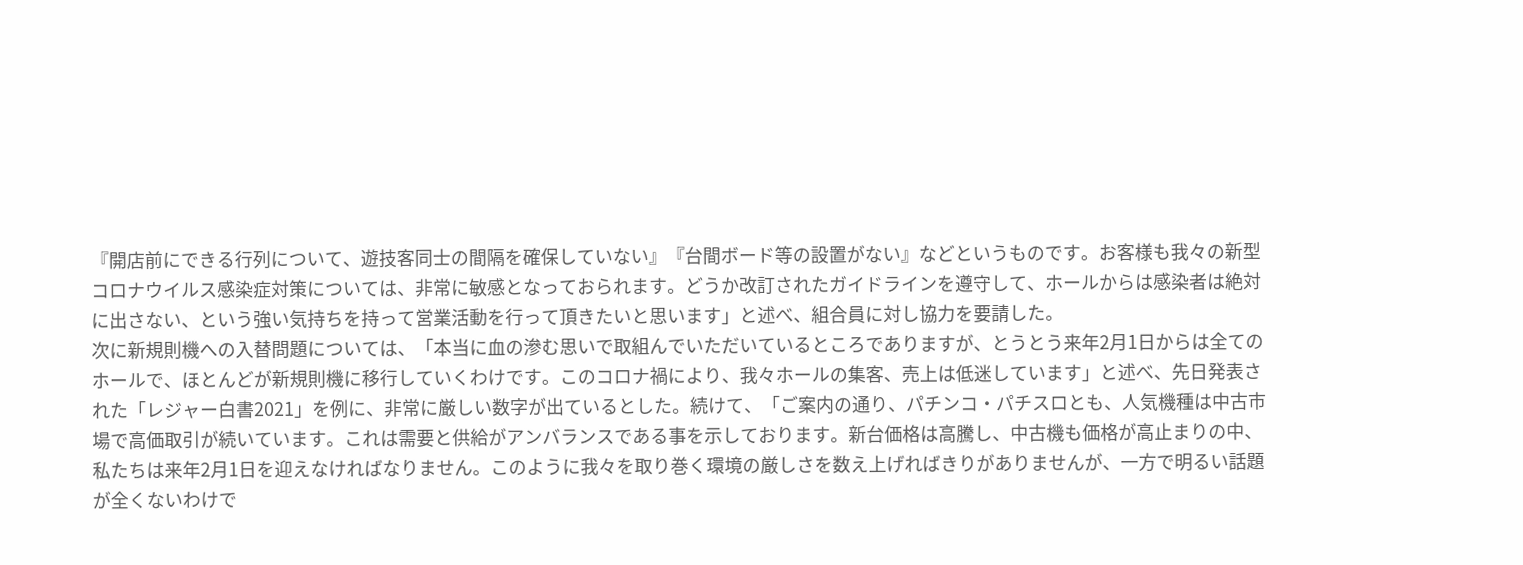『開店前にできる行列について、遊技客同士の間隔を確保していない』『台間ボード等の設置がない』などというものです。お客様も我々の新型コロナウイルス感染症対策については、非常に敏感となっておられます。どうか改訂されたガイドラインを遵守して、ホールからは感染者は絶対に出さない、という強い気持ちを持って営業活動を行って頂きたいと思います」と述べ、組合員に対し協力を要請した。
次に新規則機への入替問題については、「本当に血の滲む思いで取組んでいただいているところでありますが、とうとう来年2月1日からは全てのホールで、ほとんどが新規則機に移行していくわけです。このコロナ禍により、我々ホールの集客、売上は低迷しています」と述べ、先日発表された「レジャー白書2021」を例に、非常に厳しい数字が出ているとした。続けて、「ご案内の通り、パチンコ・パチスロとも、人気機種は中古市場で高価取引が続いています。これは需要と供給がアンバランスである事を示しております。新台価格は高騰し、中古機も価格が高止まりの中、私たちは来年2月1日を迎えなければなりません。このように我々を取り巻く環境の厳しさを数え上げればきりがありませんが、一方で明るい話題が全くないわけで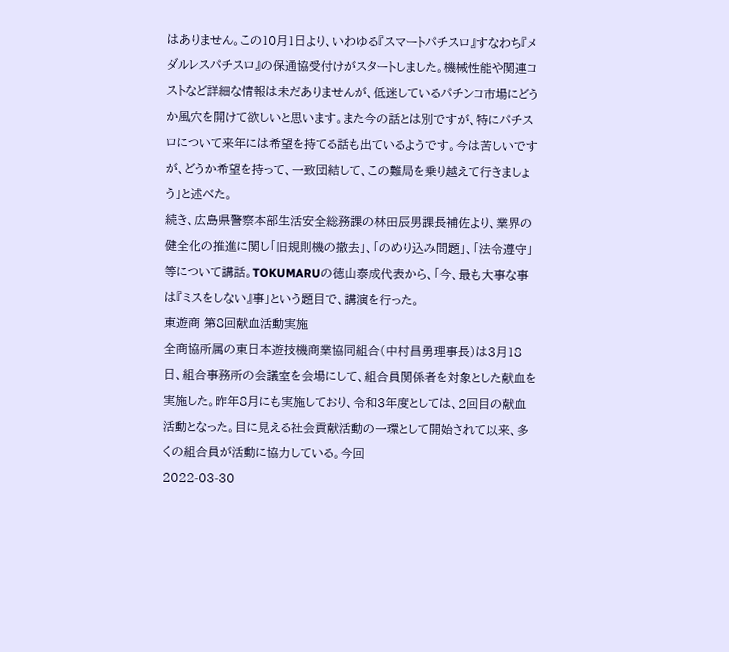はありません。この10月1日より、いわゆる『スマートパチスロ』すなわち『メダルレスパチスロ』の保通協受付けがスタートしました。機械性能や関連コストなど詳細な情報は未だありませんが、低迷しているパチンコ市場にどうか風穴を開けて欲しいと思います。また今の話とは別ですが、特にパチスロについて来年には希望を持てる話も出ているようです。今は苦しいですが、どうか希望を持って、一致団結して、この難局を乗り越えて行きましょう」と述べた。
続き、広島県警察本部生活安全総務課の林田辰男課長補佐より、業界の健全化の推進に関し「旧規則機の撤去」、「のめり込み問題」、「法令遵守」等について講話。TOKUMARUの徳山泰成代表から、「今、最も大事な事は『ミスをしない』事」という題目で、講演を行った。
東遊商 第8回献血活動実施
全商協所属の東日本遊技機商業協同組合(中村昌勇理事長)は3月18日、組合事務所の会議室を会場にして、組合員関係者を対象とした献血を実施した。昨年8月にも実施しており、令和3年度としては、2回目の献血活動となった。目に見える社会貢献活動の一環として開始されて以来、多くの組合員が活動に協力している。今回
2022-03-30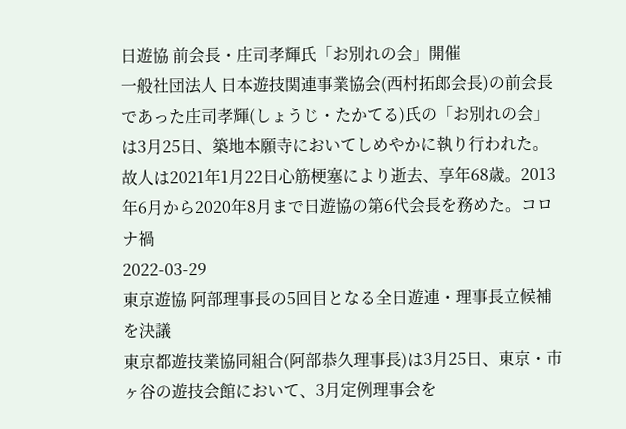日遊協 前会長・庄司孝輝氏「お別れの会」開催
一般社団法人 日本遊技関連事業協会(西村拓郎会長)の前会長であった庄司孝輝(しょうじ・たかてる)氏の「お別れの会」は3月25日、築地本願寺においてしめやかに執り行われた。故人は2021年1月22日心筋梗塞により逝去、享年68歳。2013年6月から2020年8月まで日遊協の第6代会長を務めた。コロナ禍
2022-03-29
東京遊協 阿部理事長の5回目となる全日遊連・理事長立候補を決議
東京都遊技業協同組合(阿部恭久理事長)は3月25日、東京・市ヶ谷の遊技会館において、3月定例理事会を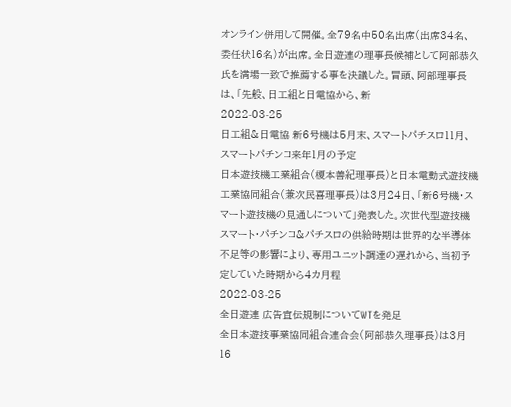オンライン併用して開催。全79名中50名出席(出席34名、委任状16名)が出席。全日遊連の理事長候補として阿部恭久氏を満場一致で推薦する事を決議した。冒頭、阿部理事長は、「先般、日工組と日電協から、新
2022-03-25
日工組&日電協 新6号機は5月末、スマートパチスロ11月、スマートパチンコ来年1月の予定
日本遊技機工業組合(榎本善紀理事長)と日本電動式遊技機工業協同組合(兼次民喜理事長)は3月24日、「新6号機・スマート遊技機の見通しについて」発表した。次世代型遊技機スマート・パチンコ&パチスロの供給時期は世界的な半導体不足等の影響により、専用ユニット調達の遅れから、当初予定していた時期から4カ月程
2022-03-25
全日遊連 広告宣伝規制についてWTを発足
全日本遊技事業協同組合連合会(阿部恭久理事長)は3月16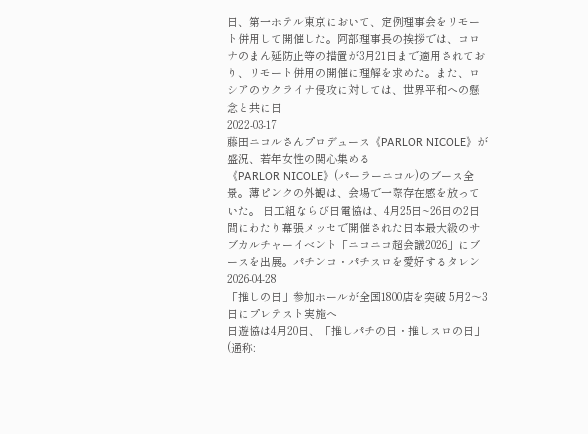日、第一ホテル東京において、定例理事会をリモート併用して開催した。阿部理事長の挨拶では、コロナのまん延防止等の措置が3月21日まで適用されており、リモート併用の開催に理解を求めた。また、ロシアのウクライナ侵攻に対しては、世界平和への懸念と共に日
2022-03-17
藤田ニコルさんプロデュース《PARLOR NICOLE》が盛況、若年女性の関心集める
《PARLOR NICOLE》(パーラーニコル)のブース全景。薄ピンクの外観は、会場で一際存在感を放っていた。 日工組ならび日電協は、4月25日~26日の2日間にわたり幕張メッセで開催された日本最大級のサブカルチャーイベント「ニコニコ超会議2026」にブースを出展。パチンコ・パチスロを愛好するタレン
2026-04-28
「推しの日」参加ホールが全国1800店を突破 5月2〜3日にプレテスト実施へ
日遊協は4月20日、「推しパチの日・推しスロの日」(通称: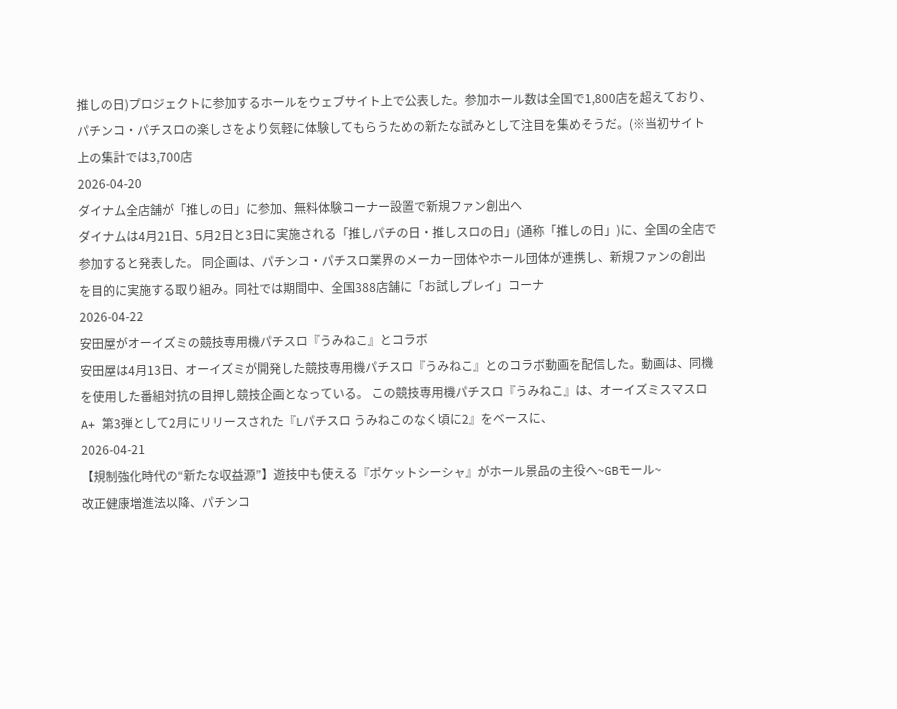推しの日)プロジェクトに参加するホールをウェブサイト上で公表した。参加ホール数は全国で1,800店を超えており、パチンコ・パチスロの楽しさをより気軽に体験してもらうための新たな試みとして注目を集めそうだ。(※当初サイト上の集計では3,700店
2026-04-20
ダイナム全店舗が「推しの日」に参加、無料体験コーナー設置で新規ファン創出へ
ダイナムは4月21日、5月2日と3日に実施される「推しパチの日・推しスロの日」(通称「推しの日」)に、全国の全店で参加すると発表した。 同企画は、パチンコ・パチスロ業界のメーカー団体やホール団体が連携し、新規ファンの創出を目的に実施する取り組み。同社では期間中、全国388店舗に「お試しプレイ」コーナ
2026-04-22
安田屋がオーイズミの競技専用機パチスロ『うみねこ』とコラボ
安田屋は4月13日、オーイズミが開発した競技専用機パチスロ『うみねこ』とのコラボ動画を配信した。動画は、同機を使用した番組対抗の目押し競技企画となっている。 この競技専用機パチスロ『うみねこ』は、オーイズミスマスロA+ 第3弾として2月にリリースされた『Lパチスロ うみねこのなく頃に2』をベースに、
2026-04-21
【規制強化時代の“新たな収益源”】遊技中も使える『ポケットシーシャ』がホール景品の主役へ~GBモール~
改正健康増進法以降、パチンコ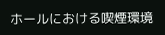ホールにおける喫煙環境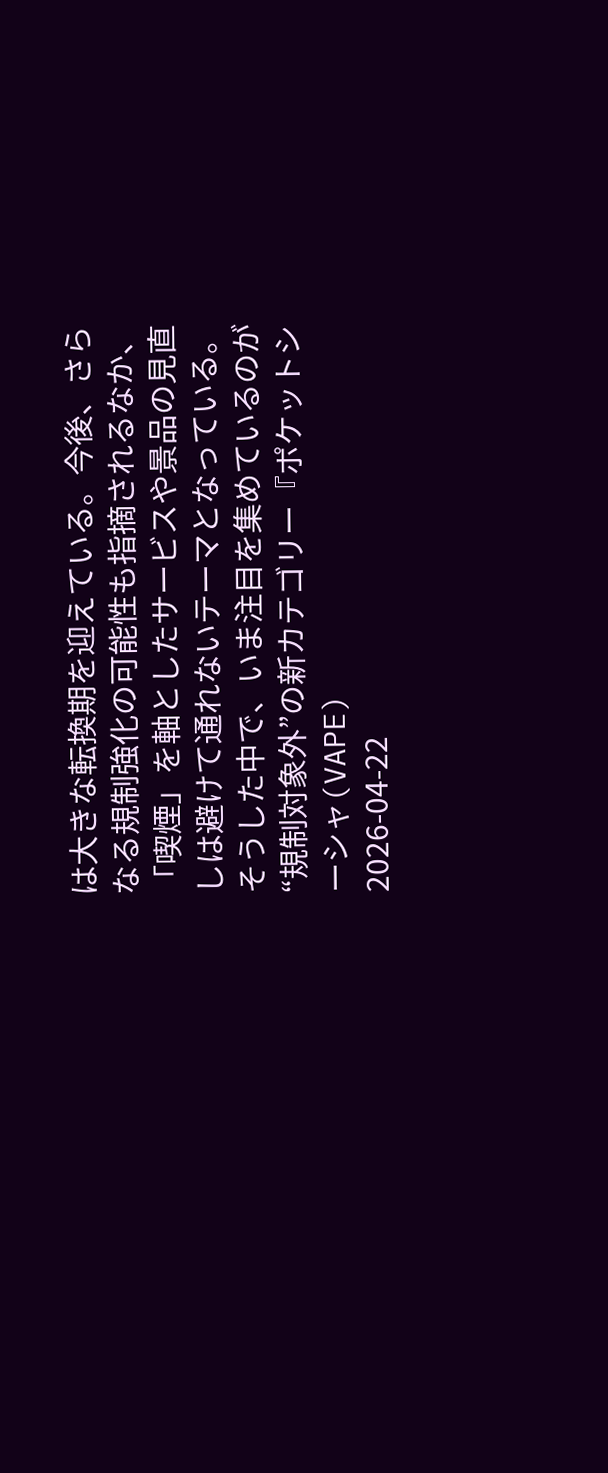は大きな転換期を迎えている。今後、さらなる規制強化の可能性も指摘されるなか、「喫煙」を軸としたサービスや景品の見直しは避けて通れないテーマとなっている。そうした中で、いま注目を集めているのが“規制対象外”の新カテゴリー『ポケットシーシャ(VAPE)
2026-04-22